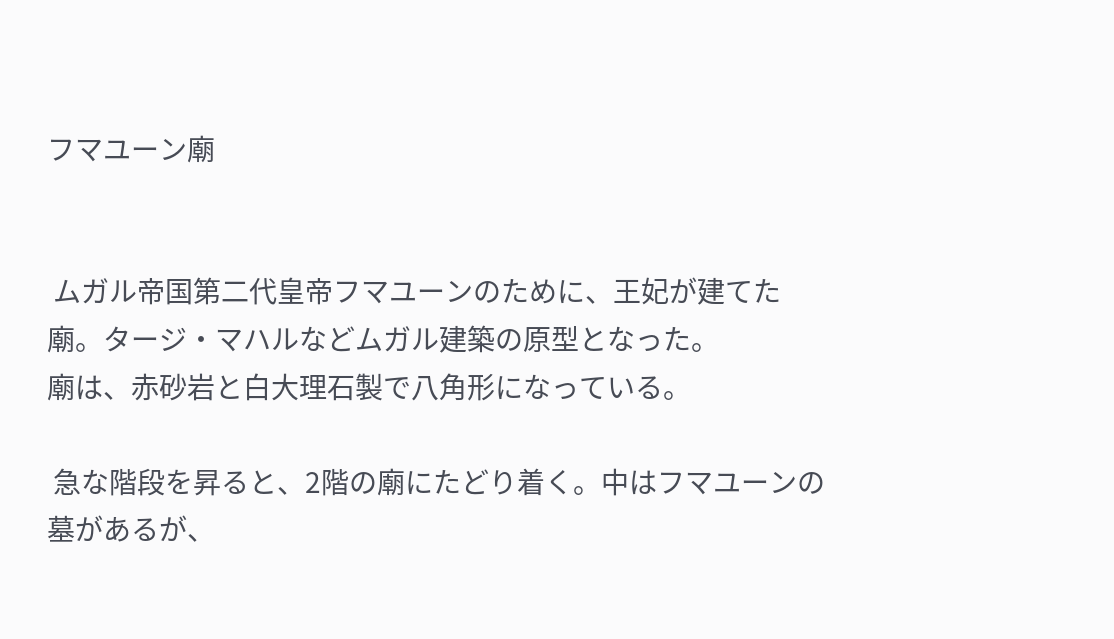フマユーン廟


 ムガル帝国第二代皇帝フマユーンのために、王妃が建てた廟。タージ・マハルなどムガル建築の原型となった。
廟は、赤砂岩と白大理石製で八角形になっている。

 急な階段を昇ると、2階の廟にたどり着く。中はフマユーンの墓があるが、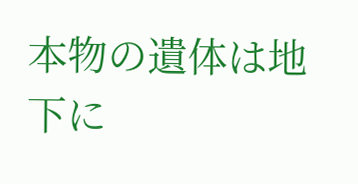本物の遺体は地下に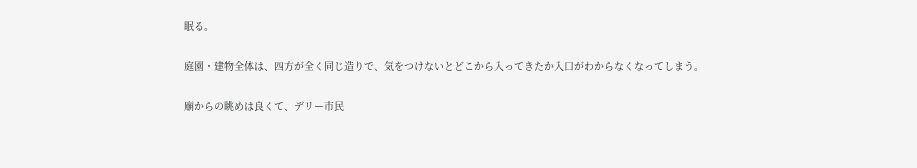眠る。

庭園・建物全体は、四方が全く同じ造りで、気をつけないとどこから入ってきたか入口がわからなくなってしまう。

廟からの眺めは良くて、デリー市民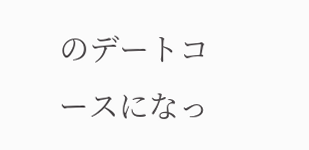のデートコースになっ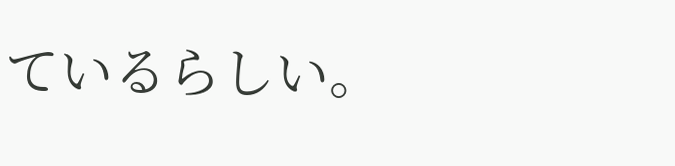ているらしい。